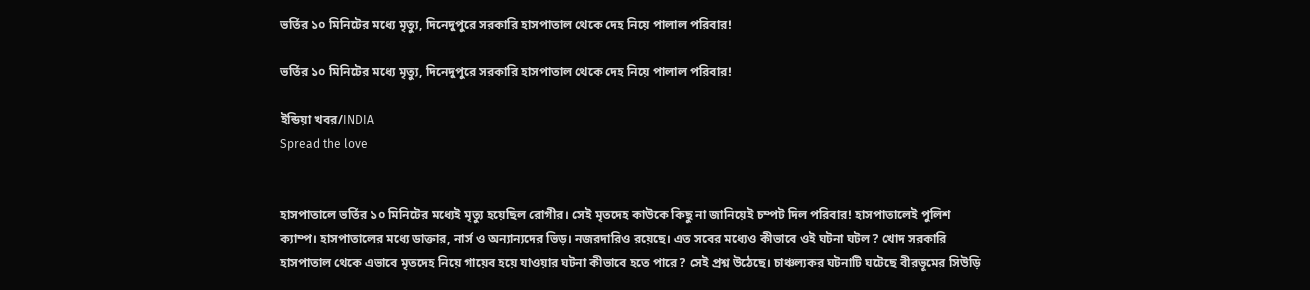ভর্তির ১০ মিনিটের মধ্যে মৃত্যু, দিনেদুপুরে সরকারি হাসপাতাল থেকে দেহ নিয়ে পালাল পরিবার!

ভর্তির ১০ মিনিটের মধ্যে মৃত্যু, দিনেদুপুরে সরকারি হাসপাতাল থেকে দেহ নিয়ে পালাল পরিবার!

ইন্ডিয়া খবর/INDIA
Spread the love


হাসপাতালে ভর্তির ১০ মিনিটের মধ্যেই মৃত্যু হয়েছিল রোগীর। সেই মৃতদেহ কাউকে কিছু না জানিয়েই চম্পট দিল পরিবার! হাসপাতালেই পুলিশ ক্যাম্প। হাসপাতালের মধ্যে ডাক্তার, নার্স ও অন্যান্যদের ভিড়। নজরদারিও রয়েছে। এত সবের মধ্যেও কীভাবে ওই ঘটনা ঘটল? খোদ সরকারি হাসপাতাল থেকে এভাবে মৃতদেহ নিয়ে গায়েব হয়ে যাওয়ার ঘটনা কীভাবে হতে পারে? সেই প্রশ্ন উঠেছে। চাঞ্চল্যকর ঘটনাটি ঘটেছে বীরভূমের সিউড়ি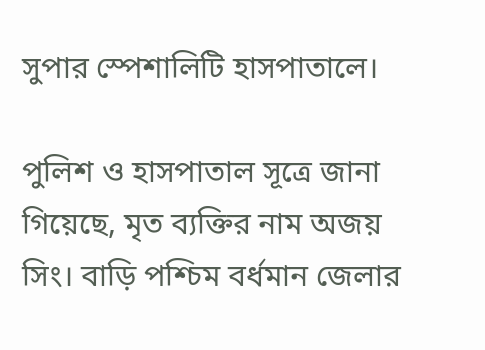সুপার স্পেশালিটি হাসপাতালে।

পুলিশ ও হাসপাতাল সূত্রে জানা গিয়েছে, মৃত ব্যক্তির নাম অজয় সিং। বাড়ি পশ্চিম বর্ধমান জেলার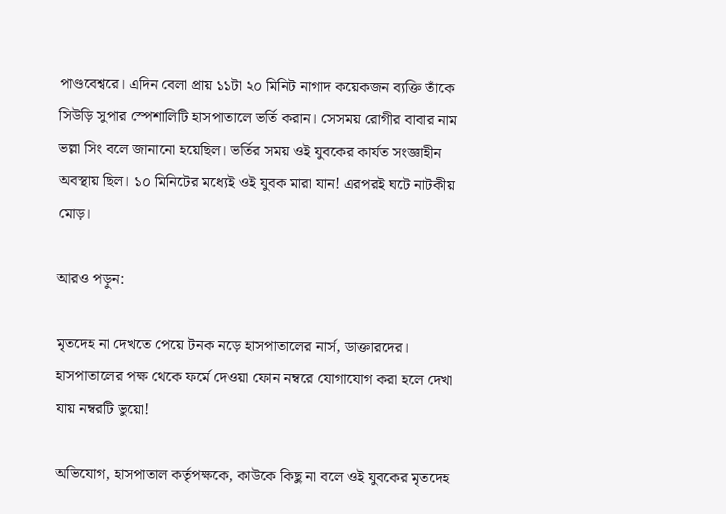পাণ্ডবেশ্বরে। এদিন বেলা প্রায় ১১টা ২০ মিনিট নাগাদ কয়েকজন ব্যক্তি তাঁকে সিউড়ি সুপার স্পেশালিটি হাসপাতালে ভর্তি করান। সেসময় রোগীর বাবার নাম ভল্লা সিং বলে জানানো হয়েছিল। ভর্তির সময় ওই যুবকের কার্যত সংজ্ঞাহীন অবস্থায় ছিল। ১০ মিনিটের মধ্যেই ওই যুবক মারা যান! এরপরই ঘটে নাটকীয় মোড়।

আরও পড়ুন:

মৃতদেহ না দেখতে পেয়ে টনক নড়ে হাসপাতালের নার্স, ডাক্তারদের। হাসপাতালের পক্ষ থেকে ফর্মে দেওয়া ফোন নম্বরে যোগাযোগ করা হলে দেখা যায় নম্বরটি ভুয়ো!

অভিযোগ, হাসপাতাল কর্তৃপক্ষকে, কাউকে কিছু না বলে ওই যুবকের মৃতদেহ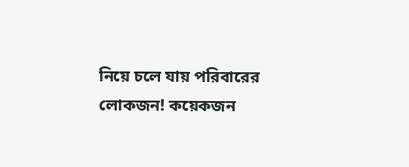নিয়ে চলে যায় পরিবারের লোকজন! কয়েকজন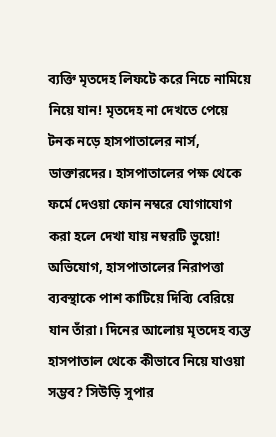ব্যক্তি মৃতদেহ লিফটে করে নিচে নামিয়ে নিয়ে যান! মৃতদেহ না দেখতে পেয়ে টনক নড়ে হাসপাতালের নার্স, ডাক্তারদের। হাসপাতালের পক্ষ থেকে ফর্মে দেওয়া ফোন নম্বরে যোগাযোগ করা হলে দেখা যায় নম্বরটি ভুয়ো! অভিযোগ, হাসপাতালের নিরাপত্তা ব্যবস্থাকে পাশ কাটিয়ে দিব্যি বেরিয়ে যান তাঁরা। দিনের আলোয় মৃতদেহ ব্যস্ত হাসপাতাল থেকে কীভাবে নিয়ে যাওয়া সম্ভব? সিউড়ি সুপার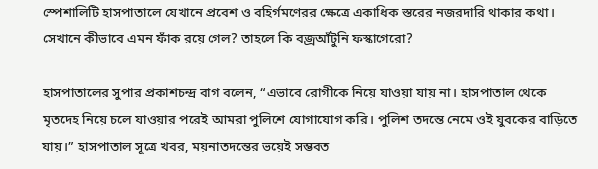স্পেশালিটি হাসপাতালে যেখানে প্রবেশ ও বহির্গমণেরর ক্ষেত্রে একাধিক স্তরের নজরদারি থাকার কথা। সেখানে কীভাবে এমন ফাঁক রয়ে গেল? তাহলে কি বজ্রআঁটুনি ফস্কাগেরো?

হাসপাতালের সুপার প্রকাশচন্দ্র বাগ বলেন, “এভাবে রোগীকে নিয়ে যাওয়া যায় না। হাসপাতাল থেকে মৃতদেহ নিয়ে চলে যাওয়ার পরেই আমরা পুলিশে যোগাযোগ করি। পুলিশ তদন্তে নেমে ওই যুবকের বাড়িতে যায়।” হাসপাতাল সূত্রে খবর, ময়নাতদন্তের ভয়েই সম্ভবত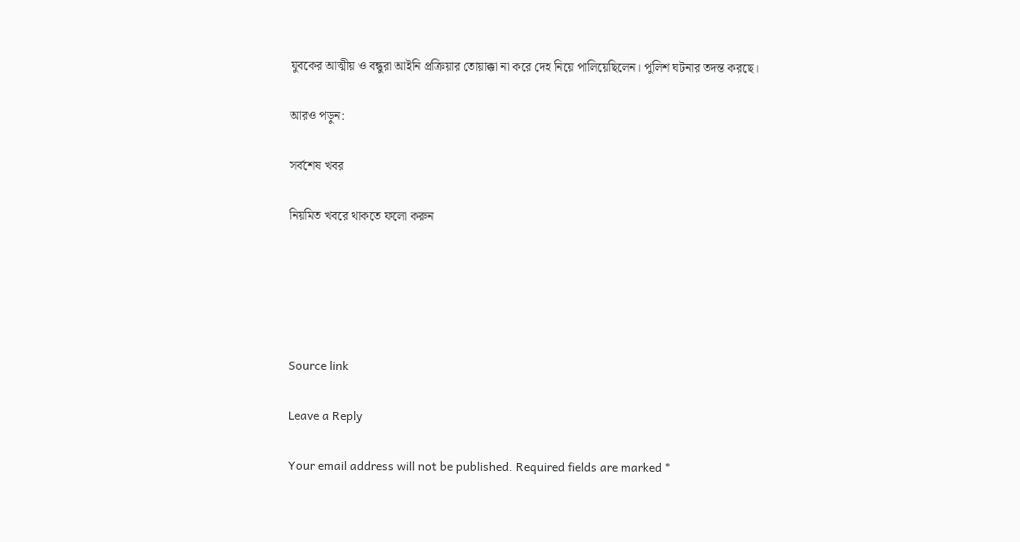যুবকের আত্মীয় ও বন্ধুরা আইনি প্রক্রিয়ার তোয়াক্কা না করে দেহ নিয়ে পালিয়েছিলেন। পুলিশ ঘটনার তদন্ত করছে।

আরও পড়ুন:

সর্বশেষ খবর

নিয়মিত খবরে থাকতে ফলো করুন





Source link

Leave a Reply

Your email address will not be published. Required fields are marked *